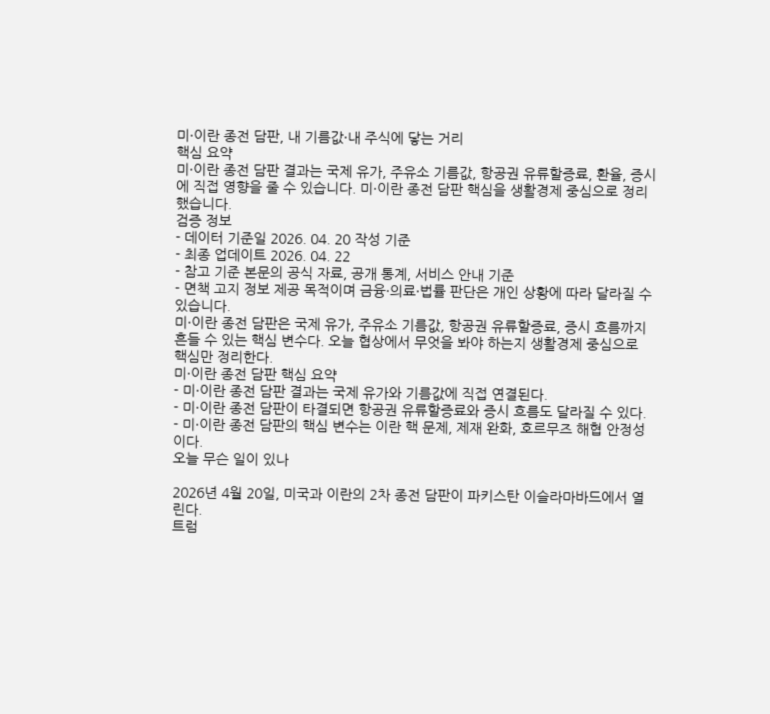미·이란 종전 담판, 내 기름값·내 주식에 닿는 거리
핵심 요약
미·이란 종전 담판 결과는 국제 유가, 주유소 기름값, 항공권 유류할증료, 환율, 증시에 직접 영향을 줄 수 있습니다. 미·이란 종전 담판 핵심을 생활경제 중심으로 정리했습니다.
검증 정보
- 데이터 기준일 2026. 04. 20 작성 기준
- 최종 업데이트 2026. 04. 22
- 참고 기준 본문의 공식 자료, 공개 통계, 서비스 안내 기준
- 면책 고지 정보 제공 목적이며 금융·의료·법률 판단은 개인 상황에 따라 달라질 수 있습니다.
미·이란 종전 담판은 국제 유가, 주유소 기름값, 항공권 유류할증료, 증시 흐름까지 흔들 수 있는 핵심 변수다. 오늘 협상에서 무엇을 봐야 하는지 생활경제 중심으로 핵심만 정리한다.
미·이란 종전 담판 핵심 요약
- 미·이란 종전 담판 결과는 국제 유가와 기름값에 직접 연결된다.
- 미·이란 종전 담판이 타결되면 항공권 유류할증료와 증시 흐름도 달라질 수 있다.
- 미·이란 종전 담판의 핵심 변수는 이란 핵 문제, 제재 완화, 호르무즈 해협 안정성이다.
오늘 무슨 일이 있나

2026년 4월 20일, 미국과 이란의 2차 종전 담판이 파키스탄 이슬라마바드에서 열린다.
트럼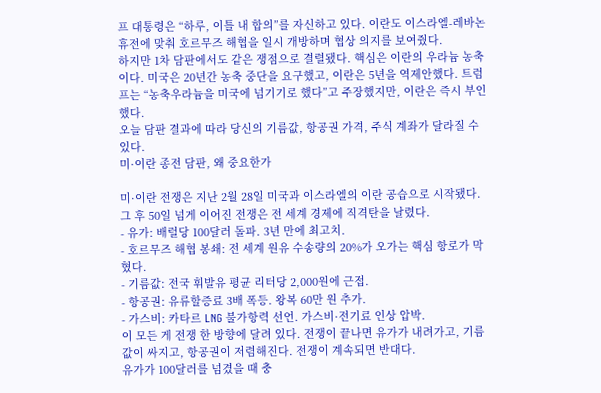프 대통령은 “하루, 이틀 내 합의”를 자신하고 있다. 이란도 이스라엘-레바논 휴전에 맞춰 호르무즈 해협을 일시 개방하며 협상 의지를 보여줬다.
하지만 1차 담판에서도 같은 쟁점으로 결렬됐다. 핵심은 이란의 우라늄 농축이다. 미국은 20년간 농축 중단을 요구했고, 이란은 5년을 역제안했다. 트럼프는 “농축우라늄을 미국에 넘기기로 했다”고 주장했지만, 이란은 즉시 부인했다.
오늘 담판 결과에 따라 당신의 기름값, 항공권 가격, 주식 계좌가 달라질 수 있다.
미·이란 종전 담판, 왜 중요한가

미·이란 전쟁은 지난 2월 28일 미국과 이스라엘의 이란 공습으로 시작됐다. 그 후 50일 넘게 이어진 전쟁은 전 세계 경제에 직격탄을 날렸다.
- 유가: 배럴당 100달러 돌파. 3년 만에 최고치.
- 호르무즈 해협 봉쇄: 전 세계 원유 수송량의 20%가 오가는 핵심 항로가 막혔다.
- 기름값: 전국 휘발유 평균 리터당 2,000원에 근접.
- 항공권: 유류할증료 3배 폭등. 왕복 60만 원 추가.
- 가스비: 카타르 LNG 불가항력 선언. 가스비·전기료 인상 압박.
이 모든 게 전쟁 한 방향에 달려 있다. 전쟁이 끝나면 유가가 내려가고, 기름값이 싸지고, 항공권이 저렴해진다. 전쟁이 계속되면 반대다.
유가가 100달러를 넘겼을 때 충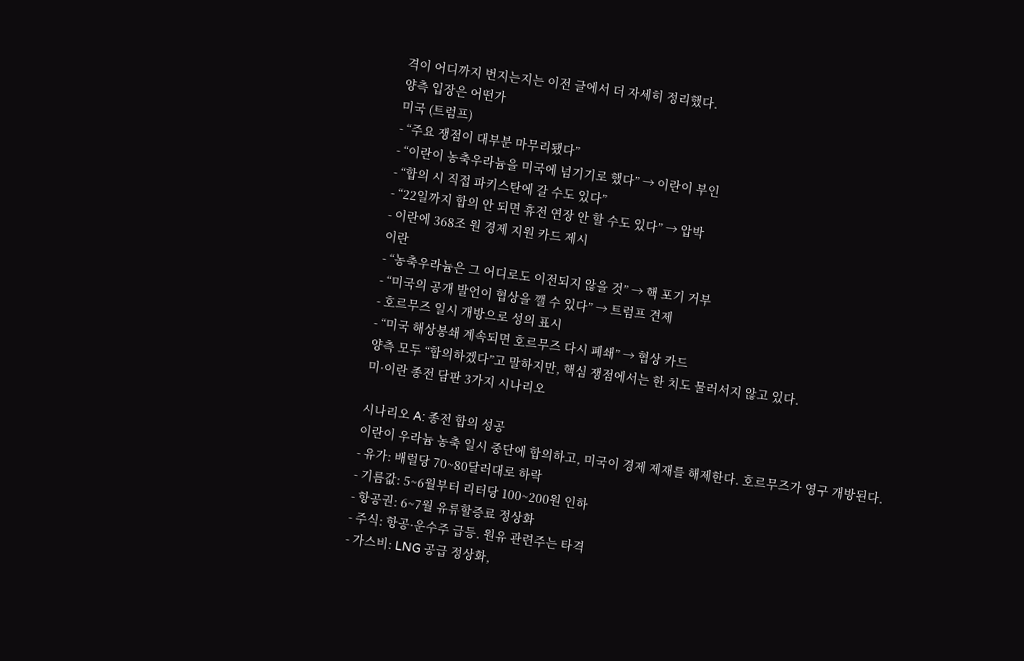격이 어디까지 번지는지는 이전 글에서 더 자세히 정리했다.
양측 입장은 어떤가
미국 (트럼프)
- “주요 쟁점이 대부분 마무리됐다”
- “이란이 농축우라늄을 미국에 넘기기로 했다” → 이란이 부인
- “합의 시 직접 파키스탄에 갈 수도 있다”
- “22일까지 합의 안 되면 휴전 연장 안 할 수도 있다” → 압박
- 이란에 368조 원 경제 지원 카드 제시
이란
- “농축우라늄은 그 어디로도 이전되지 않을 것” → 핵 포기 거부
- “미국의 공개 발언이 협상을 깰 수 있다” → 트럼프 견제
- 호르무즈 일시 개방으로 성의 표시
- “미국 해상봉쇄 계속되면 호르무즈 다시 폐쇄” → 협상 카드
양측 모두 “합의하겠다”고 말하지만, 핵심 쟁점에서는 한 치도 물러서지 않고 있다.
미·이란 종전 담판 3가지 시나리오

시나리오 A: 종전 합의 성공
이란이 우라늄 농축 일시 중단에 합의하고, 미국이 경제 제재를 해제한다. 호르무즈가 영구 개방된다.
- 유가: 배럴당 70~80달러대로 하락
- 기름값: 5~6월부터 리터당 100~200원 인하
- 항공권: 6~7월 유류할증료 정상화
- 주식: 항공·운수주 급등. 원유 관련주는 타격
- 가스비: LNG 공급 정상화,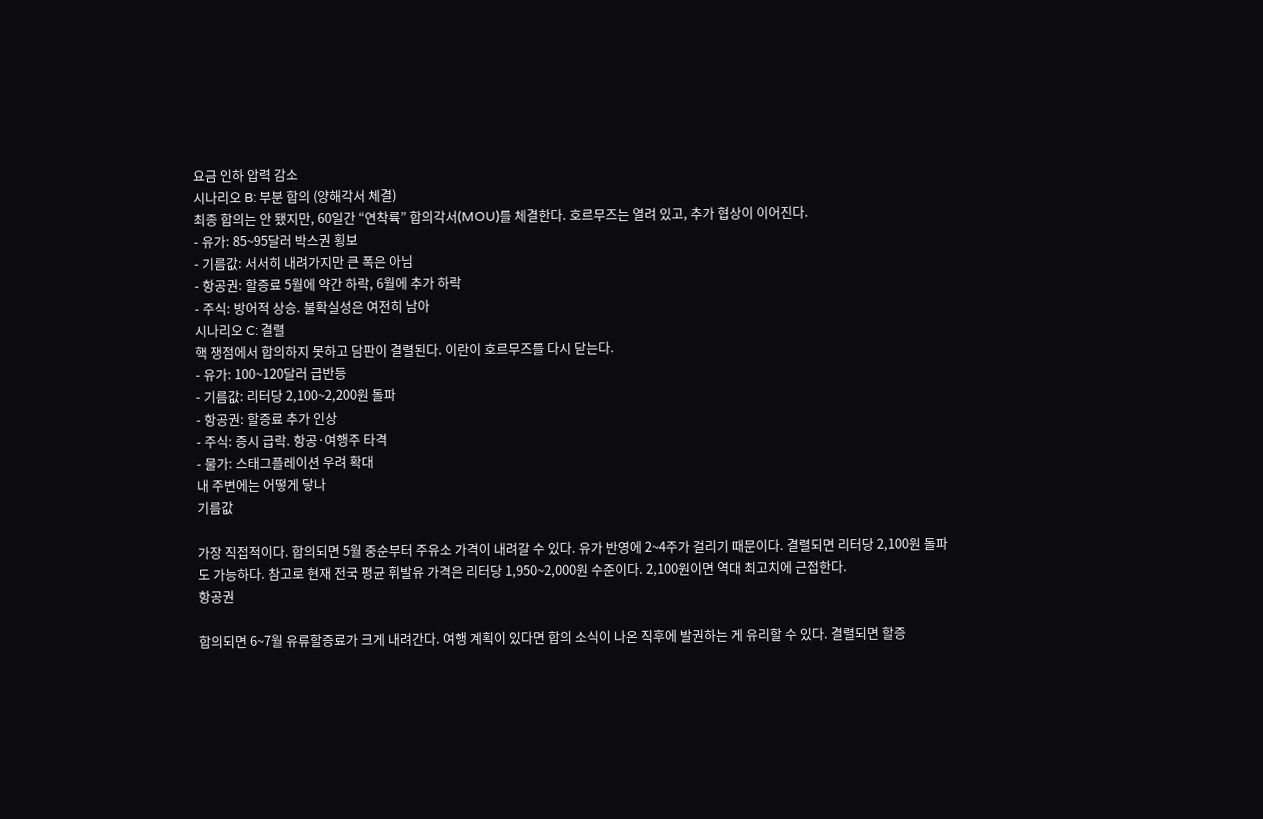요금 인하 압력 감소
시나리오 B: 부분 합의 (양해각서 체결)
최종 합의는 안 됐지만, 60일간 “연착륙” 합의각서(MOU)를 체결한다. 호르무즈는 열려 있고, 추가 협상이 이어진다.
- 유가: 85~95달러 박스권 횡보
- 기름값: 서서히 내려가지만 큰 폭은 아님
- 항공권: 할증료 5월에 약간 하락, 6월에 추가 하락
- 주식: 방어적 상승. 불확실성은 여전히 남아
시나리오 C: 결렬
핵 쟁점에서 합의하지 못하고 담판이 결렬된다. 이란이 호르무즈를 다시 닫는다.
- 유가: 100~120달러 급반등
- 기름값: 리터당 2,100~2,200원 돌파
- 항공권: 할증료 추가 인상
- 주식: 증시 급락. 항공·여행주 타격
- 물가: 스태그플레이션 우려 확대
내 주변에는 어떻게 닿나
기름값

가장 직접적이다. 합의되면 5월 중순부터 주유소 가격이 내려갈 수 있다. 유가 반영에 2~4주가 걸리기 때문이다. 결렬되면 리터당 2,100원 돌파도 가능하다. 참고로 현재 전국 평균 휘발유 가격은 리터당 1,950~2,000원 수준이다. 2,100원이면 역대 최고치에 근접한다.
항공권

합의되면 6~7월 유류할증료가 크게 내려간다. 여행 계획이 있다면 합의 소식이 나온 직후에 발권하는 게 유리할 수 있다. 결렬되면 할증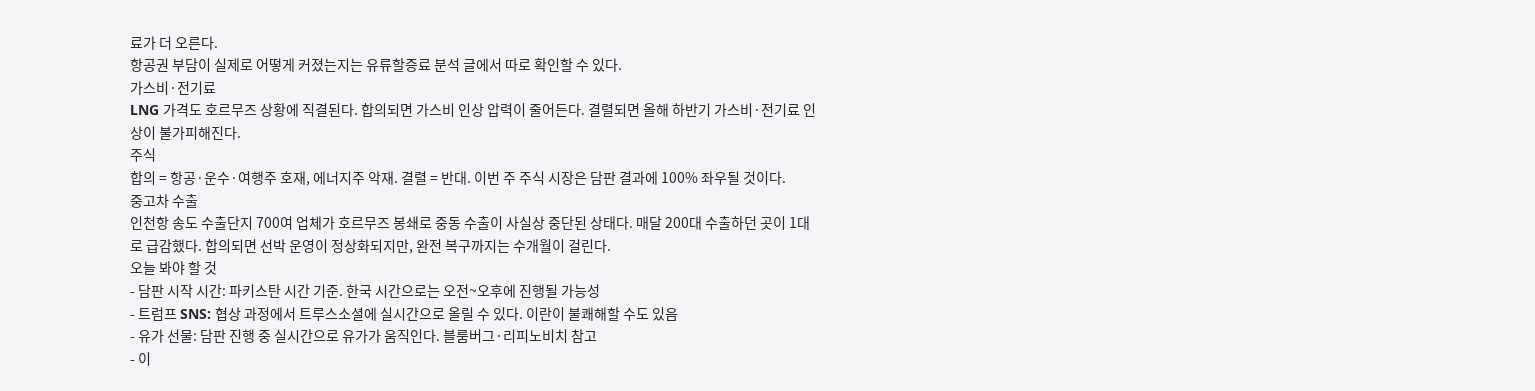료가 더 오른다.
항공권 부담이 실제로 어떻게 커졌는지는 유류할증료 분석 글에서 따로 확인할 수 있다.
가스비·전기료
LNG 가격도 호르무즈 상황에 직결된다. 합의되면 가스비 인상 압력이 줄어든다. 결렬되면 올해 하반기 가스비·전기료 인상이 불가피해진다.
주식
합의 = 항공·운수·여행주 호재, 에너지주 악재. 결렬 = 반대. 이번 주 주식 시장은 담판 결과에 100% 좌우될 것이다.
중고차 수출
인천항 송도 수출단지 700여 업체가 호르무즈 봉쇄로 중동 수출이 사실상 중단된 상태다. 매달 200대 수출하던 곳이 1대로 급감했다. 합의되면 선박 운영이 정상화되지만, 완전 복구까지는 수개월이 걸린다.
오늘 봐야 할 것
- 담판 시작 시간: 파키스탄 시간 기준. 한국 시간으로는 오전~오후에 진행될 가능성
- 트럼프 SNS: 협상 과정에서 트루스소셜에 실시간으로 올릴 수 있다. 이란이 불쾌해할 수도 있음
- 유가 선물: 담판 진행 중 실시간으로 유가가 움직인다. 블룸버그·리피노비치 참고
- 이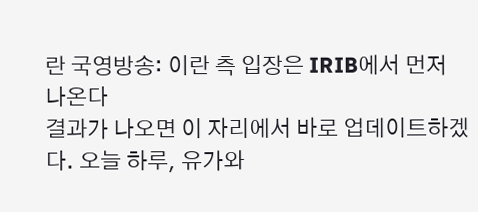란 국영방송: 이란 측 입장은 IRIB에서 먼저 나온다
결과가 나오면 이 자리에서 바로 업데이트하겠다. 오늘 하루, 유가와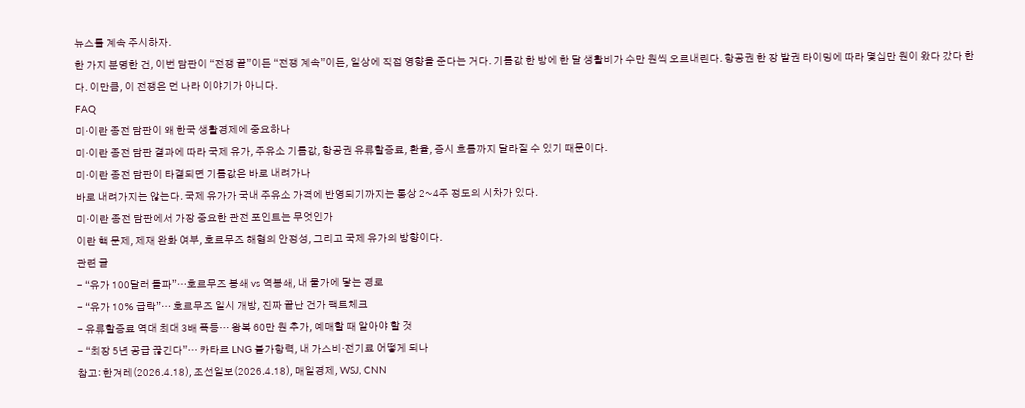뉴스를 계속 주시하자.
한 가지 분명한 건, 이번 담판이 “전쟁 끝”이든 “전쟁 계속”이든, 일상에 직접 영향을 준다는 거다. 기름값 한 방에 한 달 생활비가 수만 원씩 오르내린다. 항공권 한 장 발권 타이밍에 따라 몇십만 원이 왔다 갔다 한다. 이만큼, 이 전쟁은 먼 나라 이야기가 아니다.
FAQ
미·이란 종전 담판이 왜 한국 생활경제에 중요하나
미·이란 종전 담판 결과에 따라 국제 유가, 주유소 기름값, 항공권 유류할증료, 환율, 증시 흐름까지 달라질 수 있기 때문이다.
미·이란 종전 담판이 타결되면 기름값은 바로 내려가나
바로 내려가지는 않는다. 국제 유가가 국내 주유소 가격에 반영되기까지는 통상 2~4주 정도의 시차가 있다.
미·이란 종전 담판에서 가장 중요한 관전 포인트는 무엇인가
이란 핵 문제, 제재 완화 여부, 호르무즈 해협의 안정성, 그리고 국제 유가의 방향이다.
관련 글
- “유가 100달러 돌파”…호르무즈 봉쇄 vs 역봉쇄, 내 물가에 닿는 경로
- “유가 10% 급락”… 호르무즈 일시 개방, 진짜 끝난 건가 팩트체크
- 유류할증료 역대 최대 3배 폭등… 왕복 60만 원 추가, 예매할 때 알아야 할 것
- “최장 5년 공급 끊긴다”… 카타르 LNG 불가항력, 내 가스비·전기료 어떻게 되나
참고: 한겨레(2026.4.18), 조선일보(2026.4.18), 매일경제, WSJ, CNN